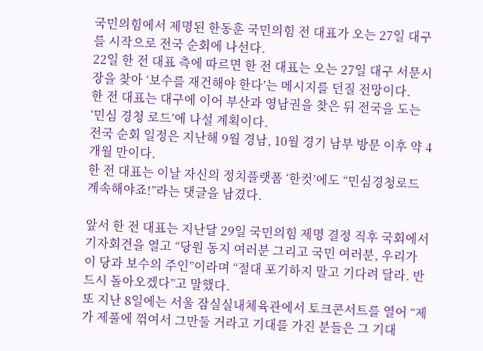국민의힘에서 제명된 한동훈 국민의힘 전 대표가 오는 27일 대구를 시작으로 전국 순회에 나선다.
22일 한 전 대표 측에 따르면 한 전 대표는 오는 27일 대구 서문시장을 찾아 ‘보수를 재건해야 한다’는 메시지를 던질 전망이다.
한 전 대표는 대구에 이어 부산과 영남권을 찾은 뒤 전국을 도는 ‘민심 경청 로드’에 나설 계획이다.
전국 순회 일정은 지난해 9월 경남, 10월 경기 남부 방문 이후 약 4개월 만이다.
한 전 대표는 이날 자신의 정치플랫폼 ‘한컷’에도 “민심경청로드 계속해야죠!”라는 댓글을 남겼다.

앞서 한 전 대표는 지난달 29일 국민의힘 제명 결정 직후 국회에서 기자회견을 열고 “당원 동지 여러분 그리고 국민 여러분, 우리가 이 당과 보수의 주인”이라며 “절대 포기하지 말고 기다려 달라. 반드시 돌아오겠다”고 말했다.
또 지난 8일에는 서울 잠실실내체육관에서 토크콘서트를 열어 “제가 제풀에 꺾여서 그만둘 거라고 기대를 가진 분들은 그 기대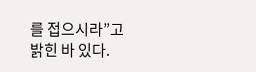를 접으시라”고 밝힌 바 있다.